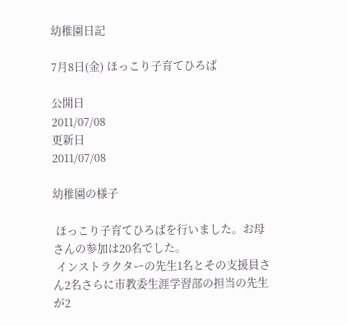幼稚園日記

7月8日(金) ほっこり子育てひろば

公開日
2011/07/08
更新日
2011/07/08

幼稚園の様子

 ほっこり子育てひろばを行いました。お母さんの参加は20名でした。
 インストラクターの先生1名とその支援員さん2名さらに市教委生涯学習部の担当の先生が2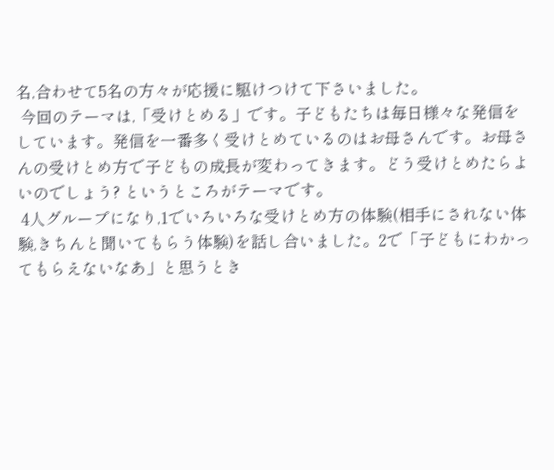名,合わせて5名の方々が応援に駆けつけて下さいました。
 今回のテーマは,「受けとめる」です。子どもたちは毎日様々な発信をしています。発信を一番多く受けとめているのはお母さんです。お母さんの受けとめ方で子どもの成長が変わってきます。どう受けとめたらよいのでしょう? というところがテーマです。
 4人グループになり,1でいろいろな受けとめ方の体験(相手にされない体験,きちんと聞いてもらう体験)を話し合いました。2で「子どもにわかってもらえないなあ」と思うとき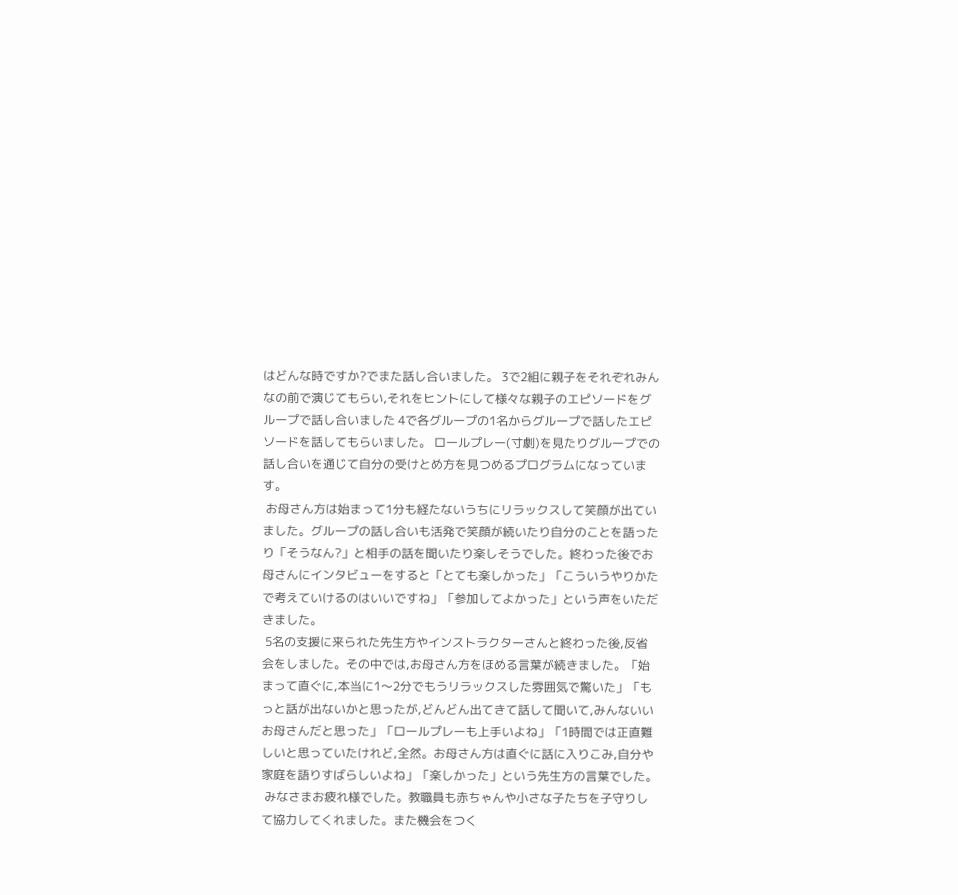はどんな時ですか?でまた話し合いました。 3で2組に親子をそれぞれみんなの前で演じてもらい,それをヒントにして様々な親子のエピソードをグループで話し合いました 4で各グループの1名からグループで話したエピソードを話してもらいました。 ロールプレー(寸劇)を見たりグループでの話し合いを通じて自分の受けとめ方を見つめるプログラムになっています。
 お母さん方は始まって1分も経たないうちにリラックスして笑顔が出ていました。グループの話し合いも活発で笑顔が続いたり自分のことを語ったり「そうなん?」と相手の話を聞いたり楽しそうでした。終わった後でお母さんにインタビューをすると「とても楽しかった」「こういうやりかたで考えていけるのはいいですね」「参加してよかった」という声をいただきました。
 5名の支援に来られた先生方やインストラクターさんと終わった後,反省会をしました。その中では,お母さん方をほめる言葉が続きました。「始まって直ぐに,本当に1〜2分でもうリラックスした雰囲気で驚いた」「もっと話が出ないかと思ったが,どんどん出てきて話して聞いて,みんないいお母さんだと思った」「ロールプレーも上手いよね」「1時間では正直難しいと思っていたけれど,全然。お母さん方は直ぐに話に入りこみ,自分や家庭を語りすばらしいよね」「楽しかった」という先生方の言葉でした。
 みなさまお疲れ様でした。教職員も赤ちゃんや小さな子たちを子守りして協力してくれました。また機会をつく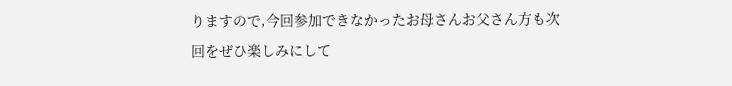りますので,今回参加できなかったお母さんお父さん方も次回をぜひ楽しみにして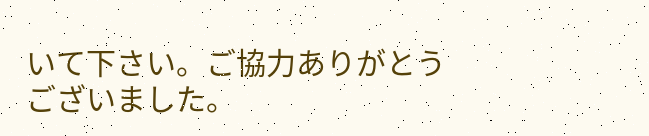いて下さい。ご協力ありがとうございました。